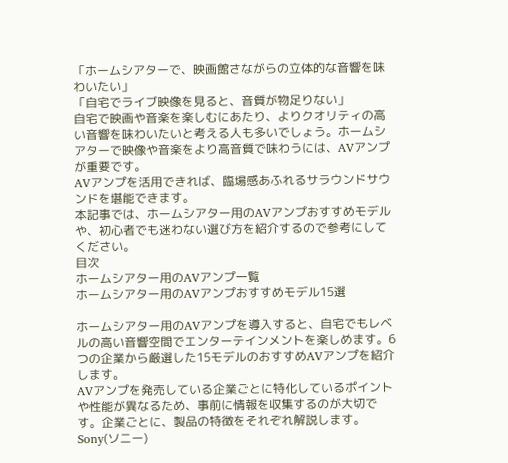「ホームシアターで、映画館さながらの立体的な音響を味わいたい」
「自宅でライブ映像を見ると、音質が物足りない」
自宅で映画や音楽を楽しむにあたり、よりクオリティの高い音響を味わいたいと考える人も多いでしょう。ホームシアターで映像や音楽をより高音質で味わうには、AVアンプが重要です。
AVアンプを活用できれば、臨場感あふれるサラウンドサウンドを堪能できます。
本記事では、ホームシアター用のAVアンプおすすめモデルや、初心者でも迷わない選び方を紹介するので参考にしてください。
目次
ホームシアター用のAVアンプ一覧
ホームシアター用のAVアンプおすすめモデル15選

ホームシアター用のAVアンプを導入すると、自宅でもレベルの高い音響空間でエンターテインメントを楽しめます。6つの企業から厳選した15モデルのおすすめAVアンプを紹介します。
AVアンプを発売している企業ごとに特化しているポイントや性能が異なるため、事前に情報を収集するのが大切です。企業ごとに、製品の特徴をそれぞれ解説します。
Sony(ソニー)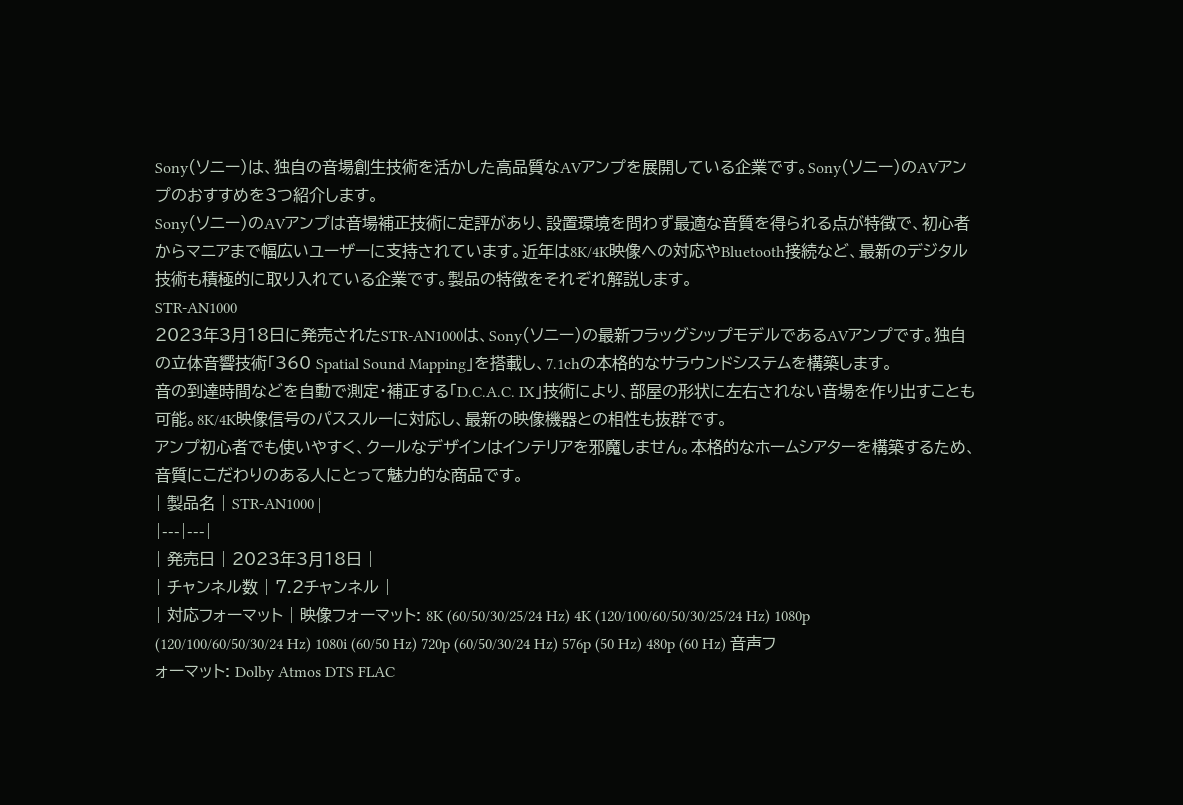Sony(ソニー)は、独自の音場創生技術を活かした高品質なAVアンプを展開している企業です。Sony(ソニー)のAVアンプのおすすめを3つ紹介します。
Sony(ソニー)のAVアンプは音場補正技術に定評があり、設置環境を問わず最適な音質を得られる点が特徴で、初心者からマニアまで幅広いユーザーに支持されています。近年は8K/4K映像への対応やBluetooth接続など、最新のデジタル技術も積極的に取り入れている企業です。製品の特徴をそれぞれ解説します。
STR-AN1000
2023年3月18日に発売されたSTR-AN1000は、Sony(ソニー)の最新フラッグシップモデルであるAVアンプです。独自の立体音響技術「360 Spatial Sound Mapping」を搭載し、7.1chの本格的なサラウンドシステムを構築します。
音の到達時間などを自動で測定・補正する「D.C.A.C. IX」技術により、部屋の形状に左右されない音場を作り出すことも可能。8K/4K映像信号のパススルーに対応し、最新の映像機器との相性も抜群です。
アンプ初心者でも使いやすく、クールなデザインはインテリアを邪魔しません。本格的なホームシアターを構築するため、音質にこだわりのある人にとって魅力的な商品です。
| 製品名 | STR-AN1000 |
|---|---|
| 発売日 | 2023年3月18日 |
| チャンネル数 | 7.2チャンネル |
| 対応フォーマット | 映像フォーマット: 8K (60/50/30/25/24 Hz) 4K (120/100/60/50/30/25/24 Hz) 1080p (120/100/60/50/30/24 Hz) 1080i (60/50 Hz) 720p (60/50/30/24 Hz) 576p (50 Hz) 480p (60 Hz) 音声フォーマット: Dolby Atmos DTS FLAC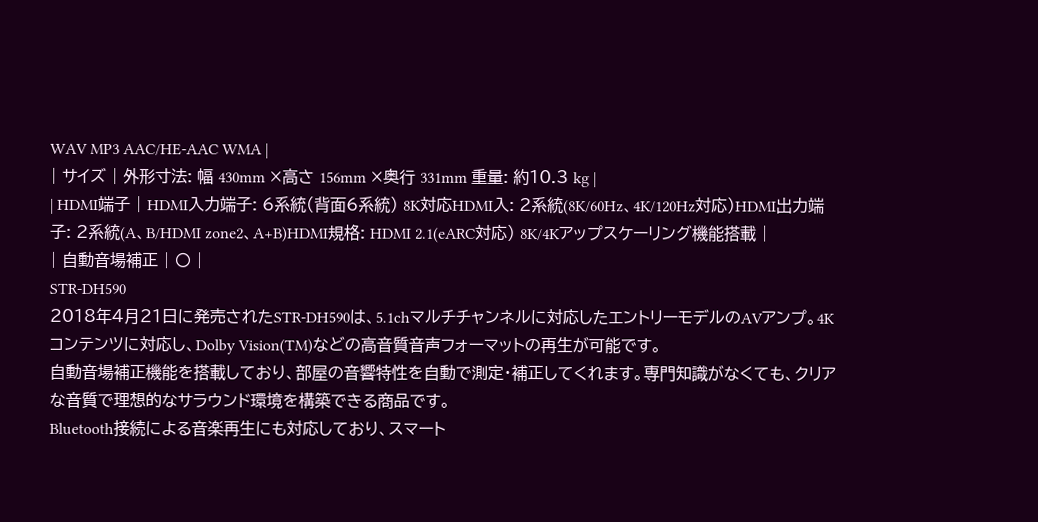WAV MP3 AAC/HE-AAC WMA |
| サイズ | 外形寸法: 幅 430mm ×高さ 156mm ×奥行 331mm 重量: 約10.3 kg |
| HDMI端子 | HDMI入力端子: 6系統(背面6系統) 8K対応HDMI入: 2系統(8K/60Hz、4K/120Hz対応)HDMI出力端子: 2系統(A、B/HDMI zone2、A+B)HDMI規格: HDMI 2.1(eARC対応) 8K/4Kアップスケーリング機能搭載 |
| 自動音場補正 | 〇 |
STR-DH590
2018年4月21日に発売されたSTR-DH590は、5.1chマルチチャンネルに対応したエントリーモデルのAVアンプ。4Kコンテンツに対応し、Dolby Vision(TM)などの高音質音声フォーマットの再生が可能です。
自動音場補正機能を搭載しており、部屋の音響特性を自動で測定・補正してくれます。専門知識がなくても、クリアな音質で理想的なサラウンド環境を構築できる商品です。
Bluetooth接続による音楽再生にも対応しており、スマート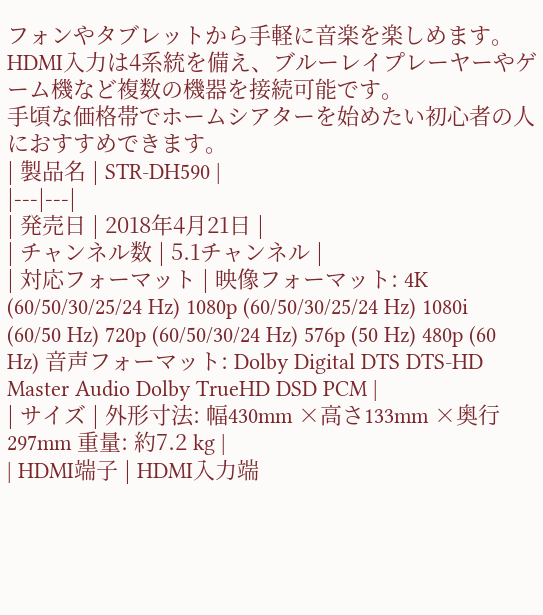フォンやタブレットから手軽に音楽を楽しめます。HDMI入力は4系統を備え、ブルーレイプレーヤーやゲーム機など複数の機器を接続可能です。
手頃な価格帯でホームシアターを始めたい初心者の人におすすめできます。
| 製品名 | STR-DH590 |
|---|---|
| 発売日 | 2018年4月21日 |
| チャンネル数 | 5.1チャンネル |
| 対応フォーマット | 映像フォーマット: 4K (60/50/30/25/24 Hz) 1080p (60/50/30/25/24 Hz) 1080i (60/50 Hz) 720p (60/50/30/24 Hz) 576p (50 Hz) 480p (60 Hz) 音声フォーマット: Dolby Digital DTS DTS-HD Master Audio Dolby TrueHD DSD PCM |
| サイズ | 外形寸法: 幅430mm ×高さ133mm ×奥行297mm 重量: 約7.2 kg |
| HDMI端子 | HDMI入力端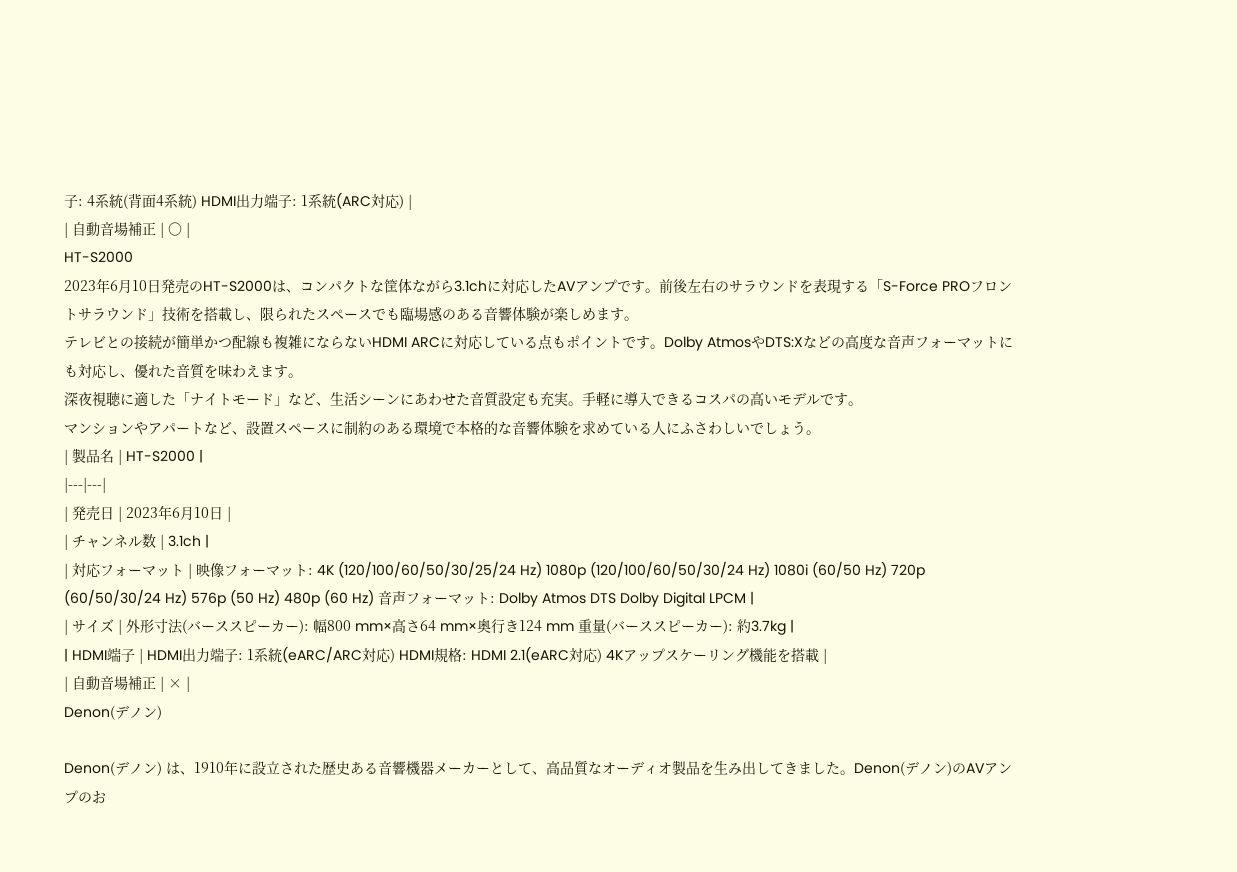子: 4系統(背面4系統) HDMI出力端子: 1系統(ARC対応) |
| 自動音場補正 | 〇 |
HT-S2000
2023年6月10日発売のHT-S2000は、コンパクトな筐体ながら3.1chに対応したAVアンプです。前後左右のサラウンドを表現する「S-Force PROフロントサラウンド」技術を搭載し、限られたスペースでも臨場感のある音響体験が楽しめます。
テレビとの接続が簡単かつ配線も複雑にならないHDMI ARCに対応している点もポイントです。Dolby AtmosやDTS:Xなどの高度な音声フォーマットにも対応し、優れた音質を味わえます。
深夜視聴に適した「ナイトモード」など、生活シーンにあわせた音質設定も充実。手軽に導入できるコスパの高いモデルです。
マンションやアパートなど、設置スペースに制約のある環境で本格的な音響体験を求めている人にふさわしいでしょう。
| 製品名 | HT-S2000 |
|---|---|
| 発売日 | 2023年6月10日 |
| チャンネル数 | 3.1ch |
| 対応フォーマット | 映像フォーマット: 4K (120/100/60/50/30/25/24 Hz) 1080p (120/100/60/50/30/24 Hz) 1080i (60/50 Hz) 720p (60/50/30/24 Hz) 576p (50 Hz) 480p (60 Hz) 音声フォーマット: Dolby Atmos DTS Dolby Digital LPCM |
| サイズ | 外形寸法(バーススピーカー): 幅800 mm×高さ64 mm×奥行き124 mm 重量(バーススピーカー): 約3.7kg |
| HDMI端子 | HDMI出力端子: 1系統(eARC/ARC対応) HDMI規格: HDMI 2.1(eARC対応) 4Kアップスケーリング機能を搭載 |
| 自動音場補正 | × |
Denon(デノン)

Denon(デノン) は、1910年に設立された歴史ある音響機器メーカーとして、高品質なオーディオ製品を生み出してきました。Denon(デノン)のAVアンプのお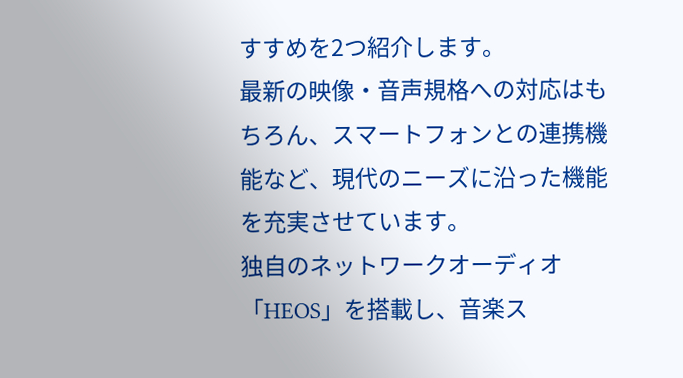すすめを2つ紹介します。
最新の映像・音声規格への対応はもちろん、スマートフォンとの連携機能など、現代のニーズに沿った機能を充実させています。
独自のネットワークオーディオ「HEOS」を搭載し、音楽ス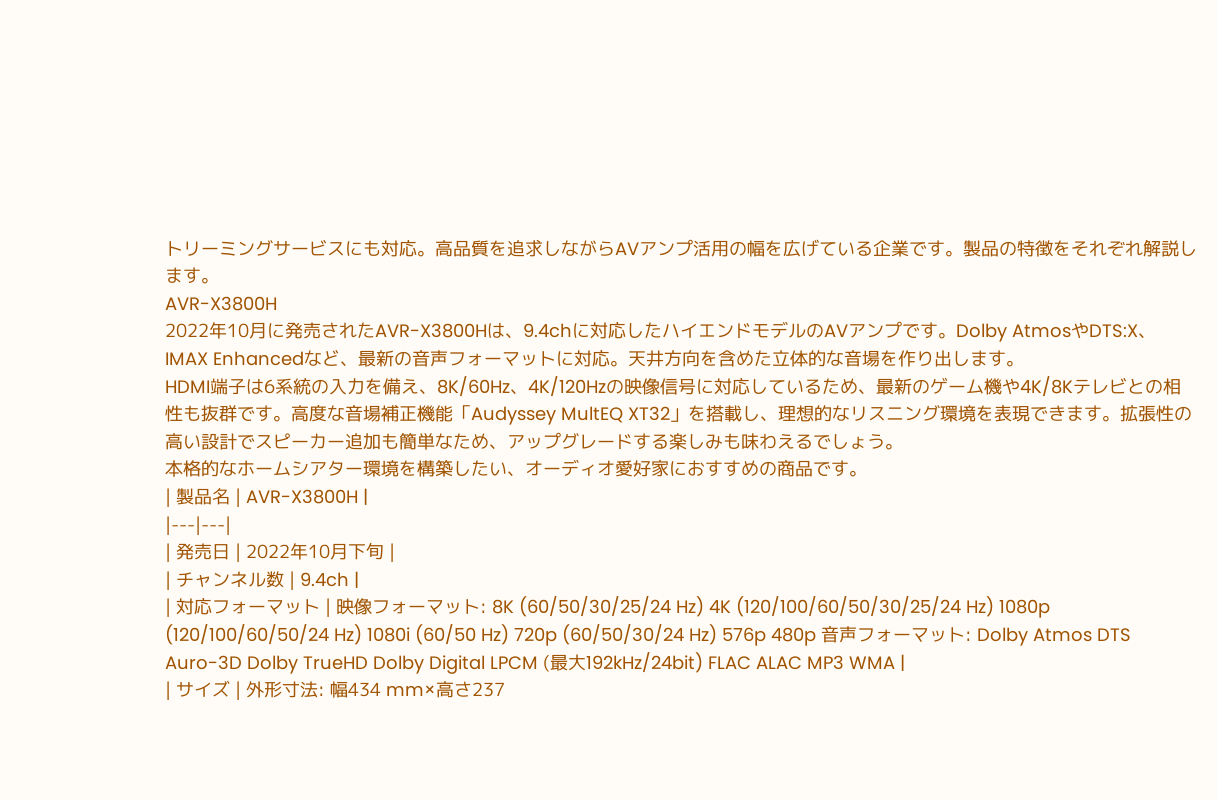トリーミングサービスにも対応。高品質を追求しながらAVアンプ活用の幅を広げている企業です。製品の特徴をそれぞれ解説します。
AVR-X3800H
2022年10月に発売されたAVR-X3800Hは、9.4chに対応したハイエンドモデルのAVアンプです。Dolby AtmosやDTS:X、IMAX Enhancedなど、最新の音声フォーマットに対応。天井方向を含めた立体的な音場を作り出します。
HDMI端子は6系統の入力を備え、8K/60Hz、4K/120Hzの映像信号に対応しているため、最新のゲーム機や4K/8Kテレビとの相性も抜群です。高度な音場補正機能「Audyssey MultEQ XT32」を搭載し、理想的なリスニング環境を表現できます。拡張性の高い設計でスピーカー追加も簡単なため、アップグレードする楽しみも味わえるでしょう。
本格的なホームシアター環境を構築したい、オーディオ愛好家におすすめの商品です。
| 製品名 | AVR-X3800H |
|---|---|
| 発売日 | 2022年10月下旬 |
| チャンネル数 | 9.4ch |
| 対応フォーマット | 映像フォーマット: 8K (60/50/30/25/24 Hz) 4K (120/100/60/50/30/25/24 Hz) 1080p (120/100/60/50/24 Hz) 1080i (60/50 Hz) 720p (60/50/30/24 Hz) 576p 480p 音声フォーマット: Dolby Atmos DTS Auro-3D Dolby TrueHD Dolby Digital LPCM (最大192kHz/24bit) FLAC ALAC MP3 WMA |
| サイズ | 外形寸法: 幅434 mm×高さ237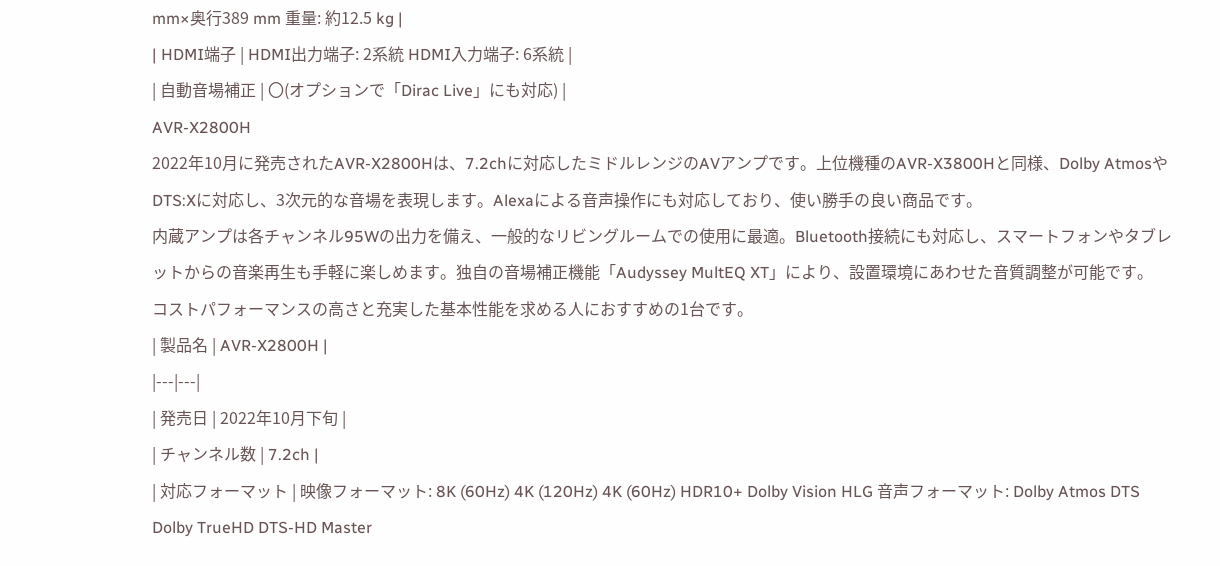mm×奥行389 mm 重量: 約12.5 kg |
| HDMI端子 | HDMI出力端子: 2系統 HDMI入力端子: 6系統 |
| 自動音場補正 | 〇(オプションで「Dirac Live」にも対応) |
AVR-X2800H
2022年10月に発売されたAVR-X2800Hは、7.2chに対応したミドルレンジのAVアンプです。上位機種のAVR-X3800Hと同様、Dolby AtmosやDTS:Xに対応し、3次元的な音場を表現します。Alexaによる音声操作にも対応しており、使い勝手の良い商品です。
内蔵アンプは各チャンネル95Wの出力を備え、一般的なリビングルームでの使用に最適。Bluetooth接続にも対応し、スマートフォンやタブレットからの音楽再生も手軽に楽しめます。独自の音場補正機能「Audyssey MultEQ XT」により、設置環境にあわせた音質調整が可能です。
コストパフォーマンスの高さと充実した基本性能を求める人におすすめの1台です。
| 製品名 | AVR-X2800H |
|---|---|
| 発売日 | 2022年10月下旬 |
| チャンネル数 | 7.2ch |
| 対応フォーマット | 映像フォーマット: 8K (60Hz) 4K (120Hz) 4K (60Hz) HDR10+ Dolby Vision HLG 音声フォーマット: Dolby Atmos DTS Dolby TrueHD DTS-HD Master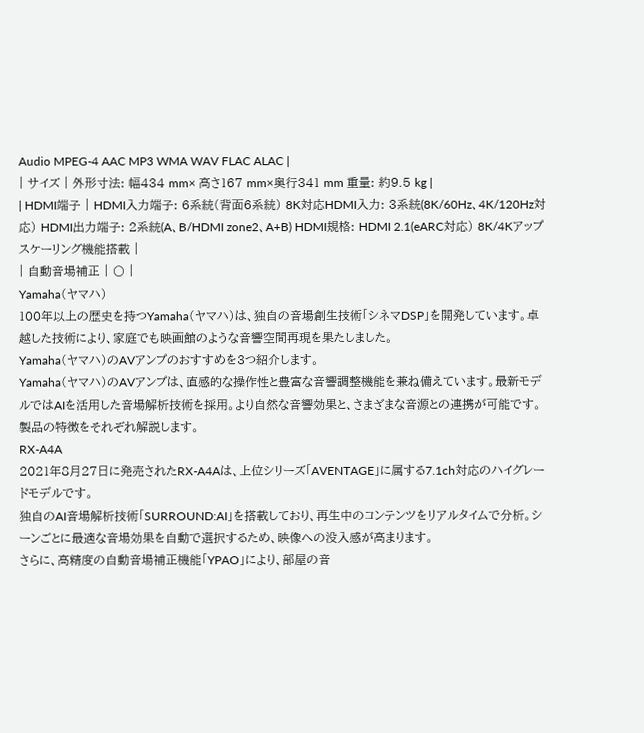Audio MPEG-4 AAC MP3 WMA WAV FLAC ALAC |
| サイズ | 外形寸法: 幅434 mm× 高さ167 mm×奥行341 mm 重量: 約9.5 kg |
| HDMI端子 | HDMI入力端子: 6系統(背面6系統) 8K対応HDMI入力: 3系統(8K/60Hz、4K/120Hz対応) HDMI出力端子: 2系統(A、B/HDMI zone2、A+B) HDMI規格: HDMI 2.1(eARC対応) 8K/4Kアップスケーリング機能搭載 |
| 自動音場補正 | 〇 |
Yamaha(ヤマハ)
100年以上の歴史を持つYamaha(ヤマハ)は、独自の音場創生技術「シネマDSP」を開発しています。卓越した技術により、家庭でも映画館のような音響空間再現を果たしました。
Yamaha(ヤマハ)のAVアンプのおすすめを3つ紹介します。
Yamaha(ヤマハ)のAVアンプは、直感的な操作性と豊富な音響調整機能を兼ね備えています。最新モデルではAIを活用した音場解析技術を採用。より自然な音響効果と、さまざまな音源との連携が可能です。製品の特徴をそれぞれ解説します。
RX-A4A
2021年8月27日に発売されたRX-A4Aは、上位シリーズ「AVENTAGE」に属する7.1ch対応のハイグレードモデルです。
独自のAI音場解析技術「SURROUND:AI」を搭載しており、再生中のコンテンツをリアルタイムで分析。シーンごとに最適な音場効果を自動で選択するため、映像への没入感が高まります。
さらに、高精度の自動音場補正機能「YPAO」により、部屋の音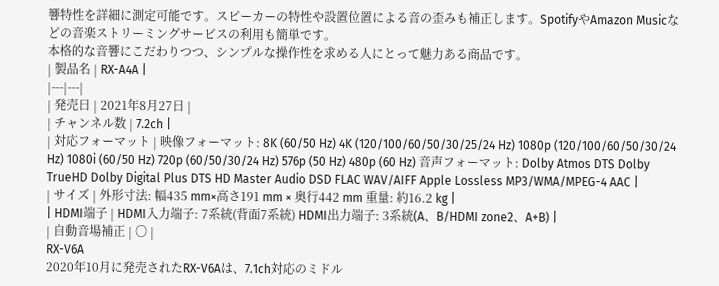響特性を詳細に測定可能です。スピーカーの特性や設置位置による音の歪みも補正します。SpotifyやAmazon Musicなどの音楽ストリーミングサービスの利用も簡単です。
本格的な音響にこだわりつつ、シンプルな操作性を求める人にとって魅力ある商品です。
| 製品名 | RX-A4A |
|---|---|
| 発売日 | 2021年8月27日 |
| チャンネル数 | 7.2ch |
| 対応フォーマット | 映像フォーマット: 8K (60/50 Hz) 4K (120/100/60/50/30/25/24 Hz) 1080p (120/100/60/50/30/24 Hz) 1080i (60/50 Hz) 720p (60/50/30/24 Hz) 576p (50 Hz) 480p (60 Hz) 音声フォーマット: Dolby Atmos DTS Dolby TrueHD Dolby Digital Plus DTS HD Master Audio DSD FLAC WAV/AIFF Apple Lossless MP3/WMA/MPEG-4 AAC |
| サイズ | 外形寸法: 幅435 mm×高さ191 mm × 奥行442 mm 重量: 約16.2 kg |
| HDMI端子 | HDMI入力端子: 7系統(背面7系統) HDMI出力端子: 3系統(A、B/HDMI zone2、A+B) |
| 自動音場補正 | 〇 |
RX-V6A
2020年10月に発売されたRX-V6Aは、7.1ch対応のミドル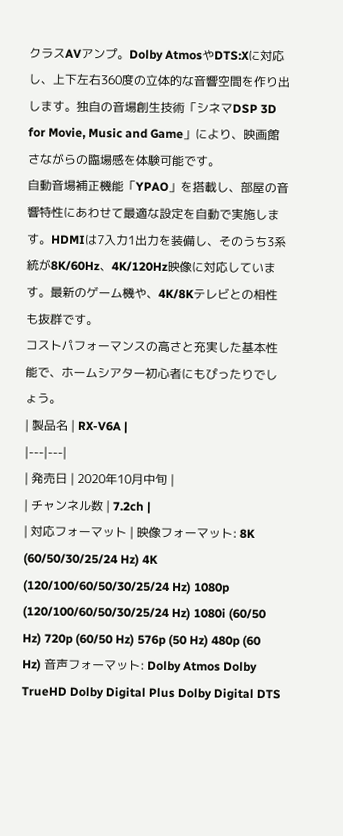クラスAVアンプ。Dolby AtmosやDTS:Xに対応し、上下左右360度の立体的な音響空間を作り出します。独自の音場創生技術「シネマDSP 3D for Movie, Music and Game」により、映画館さながらの臨場感を体験可能です。
自動音場補正機能「YPAO」を搭載し、部屋の音響特性にあわせて最適な設定を自動で実施します。HDMIは7入力1出力を装備し、そのうち3系統が8K/60Hz、4K/120Hz映像に対応しています。最新のゲーム機や、4K/8Kテレビとの相性も抜群です。
コストパフォーマンスの高さと充実した基本性能で、ホームシアター初心者にもぴったりでしょう。
| 製品名 | RX-V6A |
|---|---|
| 発売日 | 2020年10月中旬 |
| チャンネル数 | 7.2ch |
| 対応フォーマット | 映像フォーマット: 8K (60/50/30/25/24 Hz) 4K (120/100/60/50/30/25/24 Hz) 1080p (120/100/60/50/30/25/24 Hz) 1080i (60/50 Hz) 720p (60/50 Hz) 576p (50 Hz) 480p (60 Hz) 音声フォーマット: Dolby Atmos Dolby TrueHD Dolby Digital Plus Dolby Digital DTS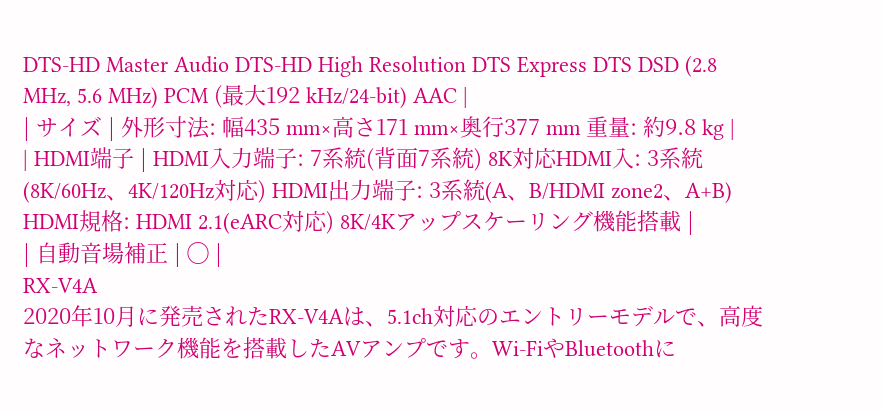DTS-HD Master Audio DTS-HD High Resolution DTS Express DTS DSD (2.8 MHz, 5.6 MHz) PCM (最大192 kHz/24-bit) AAC |
| サイズ | 外形寸法: 幅435 mm×高さ171 mm×奥行377 mm 重量: 約9.8 kg |
| HDMI端子 | HDMI入力端子: 7系統(背面7系統) 8K対応HDMI入: 3系統(8K/60Hz、4K/120Hz対応) HDMI出力端子: 3系統(A、B/HDMI zone2、A+B) HDMI規格: HDMI 2.1(eARC対応) 8K/4Kアップスケーリング機能搭載 |
| 自動音場補正 | ◯ |
RX-V4A
2020年10月に発売されたRX-V4Aは、5.1ch対応のエントリーモデルで、高度なネットワーク機能を搭載したAVアンプです。Wi-FiやBluetoothに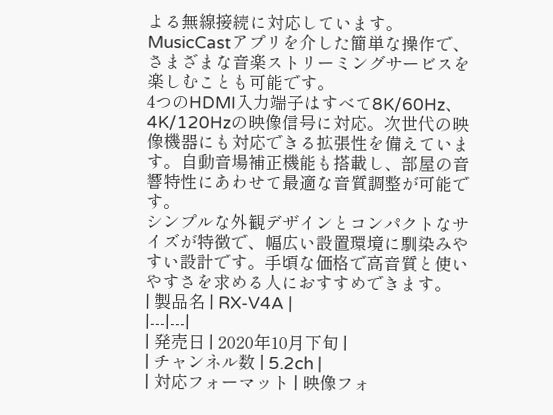よる無線接続に対応しています。MusicCastアプリを介した簡単な操作で、さまざまな音楽ストリーミングサービスを楽しむことも可能です。
4つのHDMI入力端子はすべて8K/60Hz、4K/120Hzの映像信号に対応。次世代の映像機器にも対応できる拡張性を備えています。自動音場補正機能も搭載し、部屋の音響特性にあわせて最適な音質調整が可能です。
シンプルな外観デザインとコンパクトなサイズが特徴で、幅広い設置環境に馴染みやすい設計です。手頃な価格で高音質と使いやすさを求める人におすすめできます。
| 製品名 | RX-V4A |
|---|---|
| 発売日 | 2020年10月下旬 |
| チャンネル数 | 5.2ch |
| 対応フォーマット | 映像フォ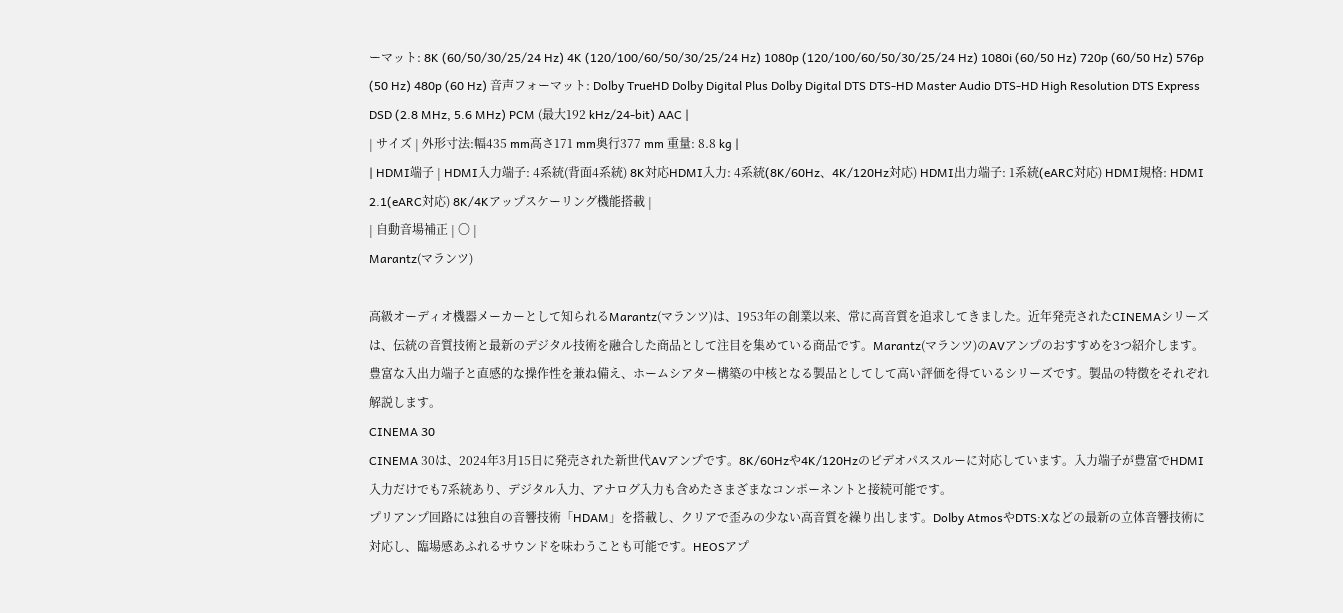ーマット: 8K (60/50/30/25/24 Hz) 4K (120/100/60/50/30/25/24 Hz) 1080p (120/100/60/50/30/25/24 Hz) 1080i (60/50 Hz) 720p (60/50 Hz) 576p (50 Hz) 480p (60 Hz) 音声フォーマット: Dolby TrueHD Dolby Digital Plus Dolby Digital DTS DTS-HD Master Audio DTS-HD High Resolution DTS Express DSD (2.8 MHz, 5.6 MHz) PCM (最大192 kHz/24-bit) AAC |
| サイズ | 外形寸法:幅435 mm高さ171 mm奥行377 mm 重量: 8.8 kg |
| HDMI端子 | HDMI入力端子: 4系統(背面4系統) 8K対応HDMI入力: 4系統(8K/60Hz、4K/120Hz対応) HDMI出力端子: 1系統(eARC対応) HDMI規格: HDMI 2.1(eARC対応) 8K/4Kアップスケーリング機能搭載 |
| 自動音場補正 | 〇 |
Marantz(マランツ)

高級オーディオ機器メーカーとして知られるMarantz(マランツ)は、1953年の創業以来、常に高音質を追求してきました。近年発売されたCINEMAシリーズは、伝統の音質技術と最新のデジタル技術を融合した商品として注目を集めている商品です。Marantz(マランツ)のAVアンプのおすすめを3つ紹介します。
豊富な入出力端子と直感的な操作性を兼ね備え、ホームシアター構築の中核となる製品としてして高い評価を得ているシリーズです。製品の特徴をそれぞれ解説します。
CINEMA 30
CINEMA 30は、2024年3月15日に発売された新世代AVアンプです。8K/60Hzや4K/120Hzのビデオパススルーに対応しています。入力端子が豊富でHDMI入力だけでも7系統あり、デジタル入力、アナログ入力も含めたさまざまなコンポーネントと接続可能です。
プリアンプ回路には独自の音響技術「HDAM」を搭載し、クリアで歪みの少ない高音質を繰り出します。Dolby AtmosやDTS:Xなどの最新の立体音響技術に対応し、臨場感あふれるサウンドを味わうことも可能です。HEOSアプ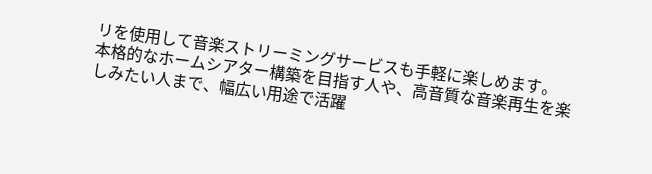リを使用して音楽ストリーミングサービスも手軽に楽しめます。
本格的なホームシアター構築を目指す人や、高音質な音楽再生を楽しみたい人まで、幅広い用途で活躍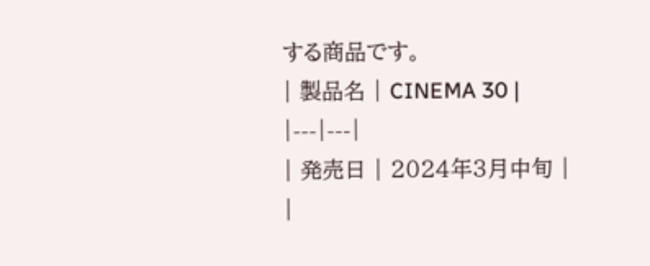する商品です。
| 製品名 | CINEMA 30 |
|---|---|
| 発売日 | 2024年3月中旬 |
|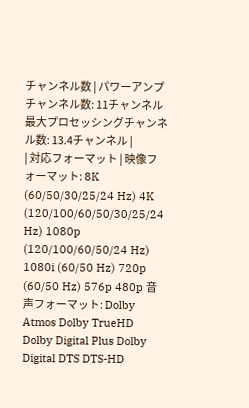チャンネル数 | パワーアンプチャンネル数: 11チャンネル 最大プロセッシングチャンネル数: 13.4チャンネル |
| 対応フォーマット | 映像フォーマット: 8K (60/50/30/25/24 Hz) 4K (120/100/60/50/30/25/24 Hz) 1080p (120/100/60/50/24 Hz) 1080i (60/50 Hz) 720p (60/50 Hz) 576p 480p 音声フォーマット: Dolby Atmos Dolby TrueHD Dolby Digital Plus Dolby Digital DTS DTS-HD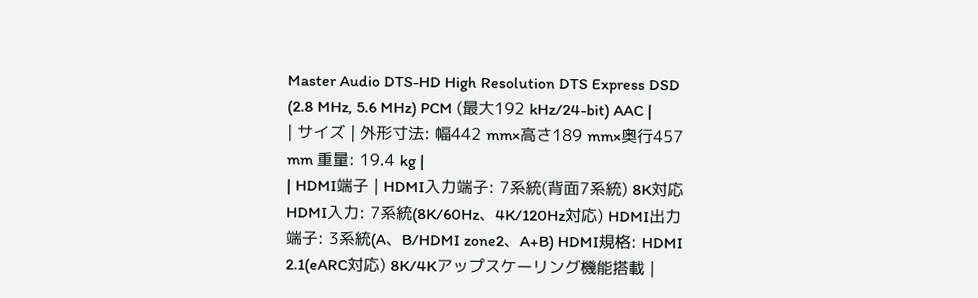Master Audio DTS-HD High Resolution DTS Express DSD (2.8 MHz, 5.6 MHz) PCM (最大192 kHz/24-bit) AAC |
| サイズ | 外形寸法: 幅442 mm×高さ189 mm×奥行457 mm 重量: 19.4 kg |
| HDMI端子 | HDMI入力端子: 7系統(背面7系統) 8K対応HDMI入力: 7系統(8K/60Hz、4K/120Hz対応) HDMI出力端子: 3系統(A、B/HDMI zone2、A+B) HDMI規格: HDMI 2.1(eARC対応) 8K/4Kアップスケーリング機能搭載 |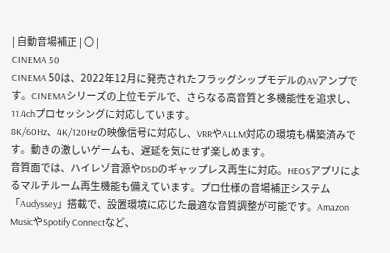| 自動音場補正 | 〇 |
CINEMA 50
CINEMA 50は、2022年12月に発売されたフラッグシップモデルのAVアンプです。CINEMAシリーズの上位モデルで、さらなる高音質と多機能性を追求し、11.4chプロセッシングに対応しています。
8K/60Hz、4K/120Hzの映像信号に対応し、VRRやALLM対応の環境も構築済みです。動きの激しいゲームも、遅延を気にせず楽しめます。
音質面では、ハイレゾ音源やDSDのギャップレス再生に対応。HEOSアプリによるマルチルーム再生機能も備えています。プロ仕様の音場補正システム「Audyssey」搭載で、設置環境に応じた最適な音質調整が可能です。Amazon MusicやSpotify Connectなど、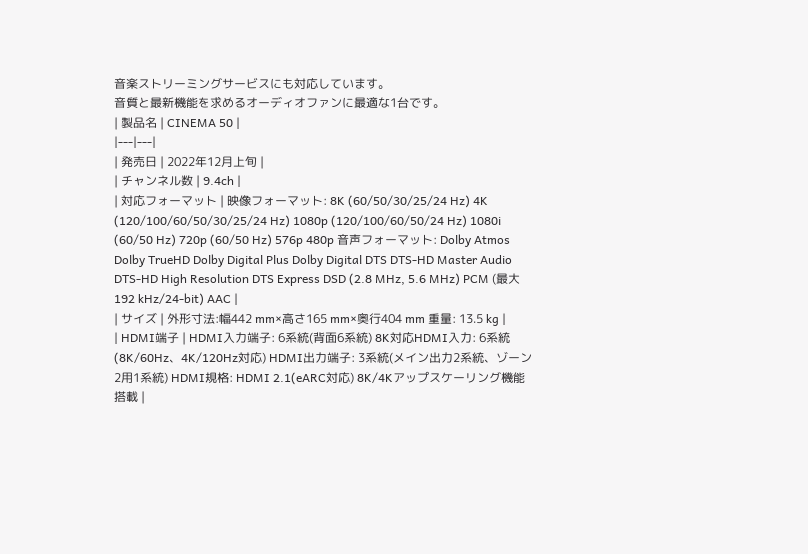音楽ストリーミングサービスにも対応しています。
音質と最新機能を求めるオーディオファンに最適な1台です。
| 製品名 | CINEMA 50 |
|---|---|
| 発売日 | 2022年12月上旬 |
| チャンネル数 | 9.4ch |
| 対応フォーマット | 映像フォーマット: 8K (60/50/30/25/24 Hz) 4K (120/100/60/50/30/25/24 Hz) 1080p (120/100/60/50/24 Hz) 1080i (60/50 Hz) 720p (60/50 Hz) 576p 480p 音声フォーマット: Dolby Atmos Dolby TrueHD Dolby Digital Plus Dolby Digital DTS DTS-HD Master Audio DTS-HD High Resolution DTS Express DSD (2.8 MHz, 5.6 MHz) PCM (最大192 kHz/24-bit) AAC |
| サイズ | 外形寸法:幅442 mm×高さ165 mm×奥行404 mm 重量: 13.5 kg |
| HDMI端子 | HDMI入力端子: 6系統(背面6系統) 8K対応HDMI入力: 6系統(8K/60Hz、4K/120Hz対応) HDMI出力端子: 3系統(メイン出力2系統、ゾーン2用1系統) HDMI規格: HDMI 2.1(eARC対応) 8K/4Kアップスケーリング機能搭載 |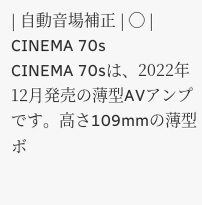| 自動音場補正 | ◯ |
CINEMA 70s
CINEMA 70sは、2022年12月発売の薄型AVアンプです。高さ109mmの薄型ボ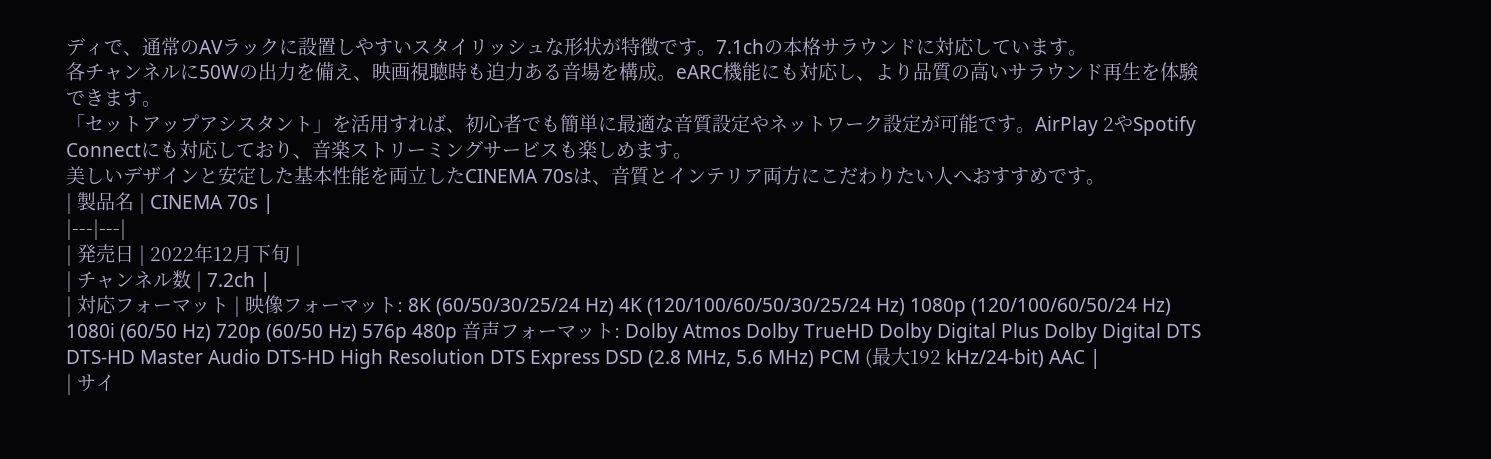ディで、通常のAVラックに設置しやすいスタイリッシュな形状が特徴です。7.1chの本格サラウンドに対応しています。
各チャンネルに50Wの出力を備え、映画視聴時も迫力ある音場を構成。eARC機能にも対応し、より品質の高いサラウンド再生を体験できます。
「セットアップアシスタント」を活用すれば、初心者でも簡単に最適な音質設定やネットワーク設定が可能です。AirPlay 2やSpotify Connectにも対応しており、音楽ストリーミングサービスも楽しめます。
美しいデザインと安定した基本性能を両立したCINEMA 70sは、音質とインテリア両方にこだわりたい人へおすすめです。
| 製品名 | CINEMA 70s |
|---|---|
| 発売日 | 2022年12月下旬 |
| チャンネル数 | 7.2ch |
| 対応フォーマット | 映像フォーマット: 8K (60/50/30/25/24 Hz) 4K (120/100/60/50/30/25/24 Hz) 1080p (120/100/60/50/24 Hz) 1080i (60/50 Hz) 720p (60/50 Hz) 576p 480p 音声フォーマット: Dolby Atmos Dolby TrueHD Dolby Digital Plus Dolby Digital DTS DTS-HD Master Audio DTS-HD High Resolution DTS Express DSD (2.8 MHz, 5.6 MHz) PCM (最大192 kHz/24-bit) AAC |
| サイ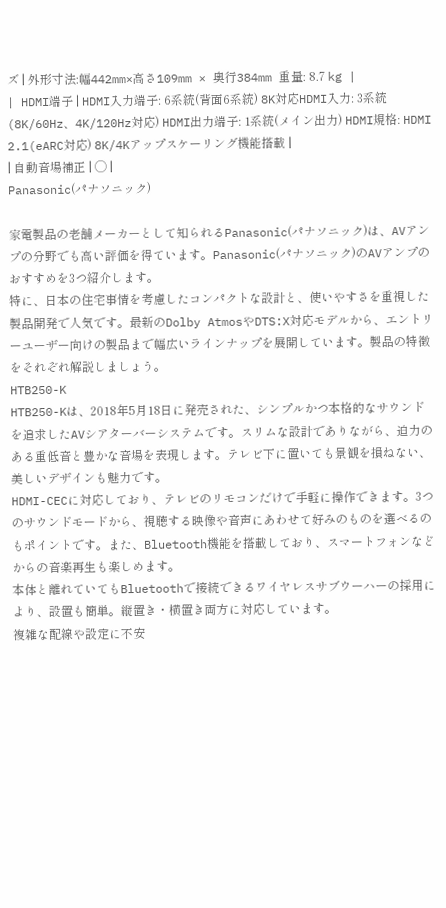ズ | 外形寸法:幅442mm×高さ109mm × 奥行384mm 重量: 8.7 kg |
| HDMI端子 | HDMI入力端子: 6系統(背面6系統) 8K対応HDMI入力: 3系統(8K/60Hz、4K/120Hz対応) HDMI出力端子: 1系統(メイン出力) HDMI規格: HDMI 2.1(eARC対応) 8K/4Kアップスケーリング機能搭載 |
| 自動音場補正 | ◯ |
Panasonic(パナソニック)

家電製品の老舗メーカーとして知られるPanasonic(パナソニック)は、AVアンプの分野でも高い評価を得ています。Panasonic(パナソニック)のAVアンプのおすすめを3つ紹介します。
特に、日本の住宅事情を考慮したコンパクトな設計と、使いやすさを重視した製品開発で人気です。最新のDolby AtmosやDTS:X対応モデルから、エントリーユーザー向けの製品まで幅広いラインナップを展開しています。製品の特徴をそれぞれ解説しましょう。
HTB250-K
HTB250-Kは、2018年5月18日に発売された、シンプルかつ本格的なサウンドを追求したAVシアターバーシステムです。スリムな設計でありながら、迫力のある重低音と豊かな音場を表現します。テレビ下に置いても景観を損ねない、美しいデザインも魅力です。
HDMI-CECに対応しており、テレビのリモコンだけで手軽に操作できます。3つのサウンドモードから、視聴する映像や音声にあわせて好みのものを選べるのもポイントです。また、Bluetooth機能を搭載しており、スマートフォンなどからの音楽再生も楽しめます。
本体と離れていてもBluetoothで接続できるワイヤレスサブウーハーの採用により、設置も簡単。縦置き・横置き両方に対応しています。
複雑な配線や設定に不安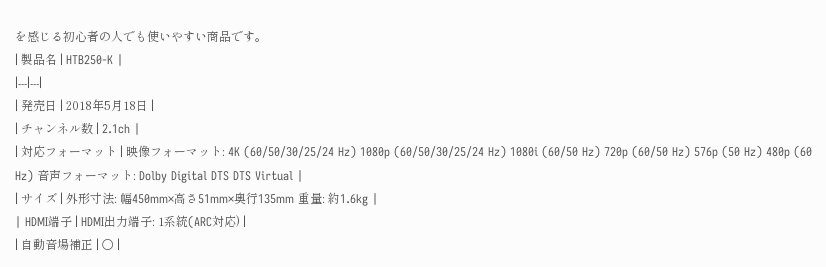を感じる初心者の人でも使いやすい商品です。
| 製品名 | HTB250-K |
|---|---|
| 発売日 | 2018年5月18日 |
| チャンネル数 | 2.1ch |
| 対応フォーマット | 映像フォーマット: 4K (60/50/30/25/24 Hz) 1080p (60/50/30/25/24 Hz) 1080i (60/50 Hz) 720p (60/50 Hz) 576p (50 Hz) 480p (60 Hz) 音声フォーマット: Dolby Digital DTS DTS Virtual |
| サイズ | 外形寸法: 幅450mm×高さ51mm×奥行135mm 重量: 約1.6kg |
| HDMI端子 | HDMI出力端子: 1系統(ARC対応) |
| 自動音場補正 | 〇 |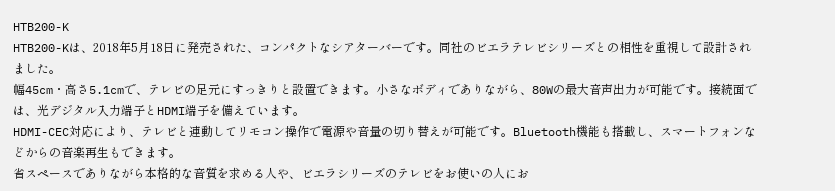HTB200-K
HTB200-Kは、2018年5月18日に発売された、コンパクトなシアターバーです。同社のビエラテレビシリーズとの相性を重視して設計されました。
幅45cm・高さ5.1cmで、テレビの足元にすっきりと設置できます。小さなボディでありながら、80Wの最大音声出力が可能です。接続面では、光デジタル入力端子とHDMI端子を備えています。
HDMI-CEC対応により、テレビと連動してリモコン操作で電源や音量の切り替えが可能です。Bluetooth機能も搭載し、スマートフォンなどからの音楽再生もできます。
省スペースでありながら本格的な音質を求める人や、ビエラシリーズのテレビをお使いの人にお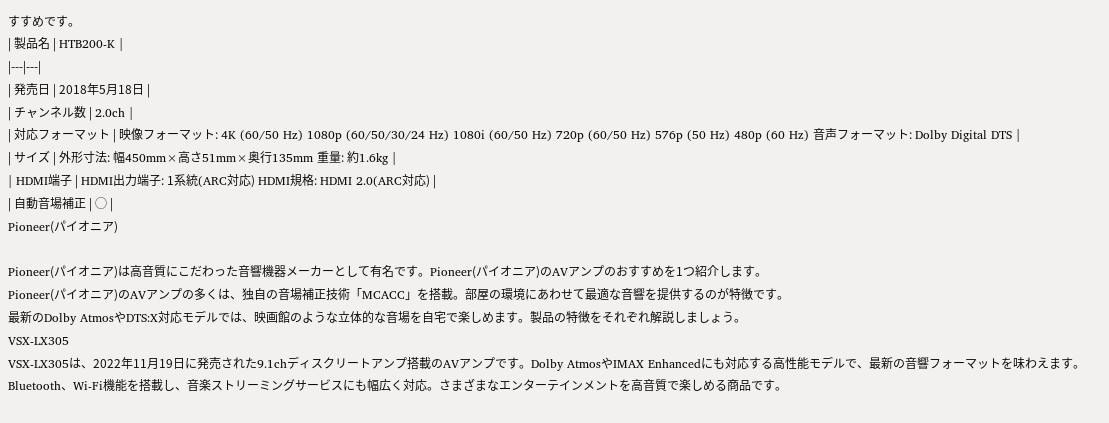すすめです。
| 製品名 | HTB200-K |
|---|---|
| 発売日 | 2018年5月18日 |
| チャンネル数 | 2.0ch |
| 対応フォーマット | 映像フォーマット: 4K (60/50 Hz) 1080p (60/50/30/24 Hz) 1080i (60/50 Hz) 720p (60/50 Hz) 576p (50 Hz) 480p (60 Hz) 音声フォーマット: Dolby Digital DTS |
| サイズ | 外形寸法: 幅450mm×高さ51mm×奥行135mm 重量: 約1.6kg |
| HDMI端子 | HDMI出力端子: 1系統(ARC対応) HDMI規格: HDMI 2.0(ARC対応) |
| 自動音場補正 | ◯ |
Pioneer(パイオニア)

Pioneer(パイオニア)は高音質にこだわった音響機器メーカーとして有名です。Pioneer(パイオニア)のAVアンプのおすすめを1つ紹介します。
Pioneer(パイオニア)のAVアンプの多くは、独自の音場補正技術「MCACC」を搭載。部屋の環境にあわせて最適な音響を提供するのが特徴です。
最新のDolby AtmosやDTS:X対応モデルでは、映画館のような立体的な音場を自宅で楽しめます。製品の特徴をそれぞれ解説しましょう。
VSX-LX305
VSX-LX305は、2022年11月19日に発売された9.1chディスクリートアンプ搭載のAVアンプです。Dolby AtmosやIMAX Enhancedにも対応する高性能モデルで、最新の音響フォーマットを味わえます。
Bluetooth、Wi-Fi機能を搭載し、音楽ストリーミングサービスにも幅広く対応。さまざまなエンターテインメントを高音質で楽しめる商品です。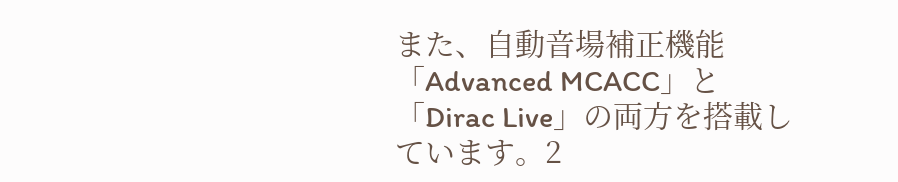また、自動音場補正機能「Advanced MCACC」と「Dirac Live」の両方を搭載しています。2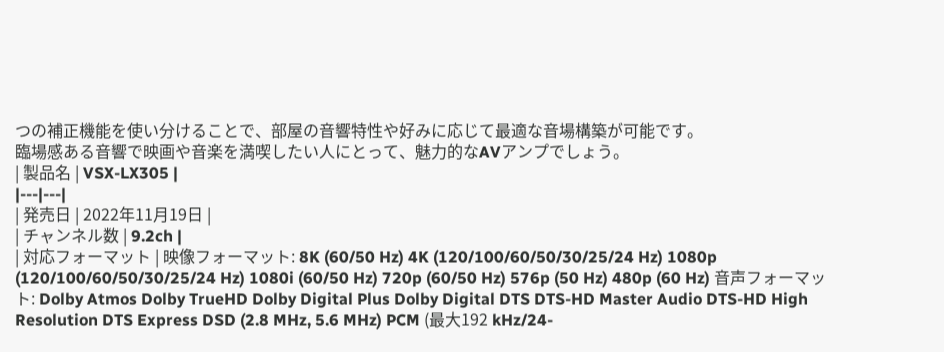つの補正機能を使い分けることで、部屋の音響特性や好みに応じて最適な音場構築が可能です。
臨場感ある音響で映画や音楽を満喫したい人にとって、魅力的なAVアンプでしょう。
| 製品名 | VSX-LX305 |
|---|---|
| 発売日 | 2022年11月19日 |
| チャンネル数 | 9.2ch |
| 対応フォーマット | 映像フォーマット: 8K (60/50 Hz) 4K (120/100/60/50/30/25/24 Hz) 1080p (120/100/60/50/30/25/24 Hz) 1080i (60/50 Hz) 720p (60/50 Hz) 576p (50 Hz) 480p (60 Hz) 音声フォーマット: Dolby Atmos Dolby TrueHD Dolby Digital Plus Dolby Digital DTS DTS-HD Master Audio DTS-HD High Resolution DTS Express DSD (2.8 MHz, 5.6 MHz) PCM (最大192 kHz/24-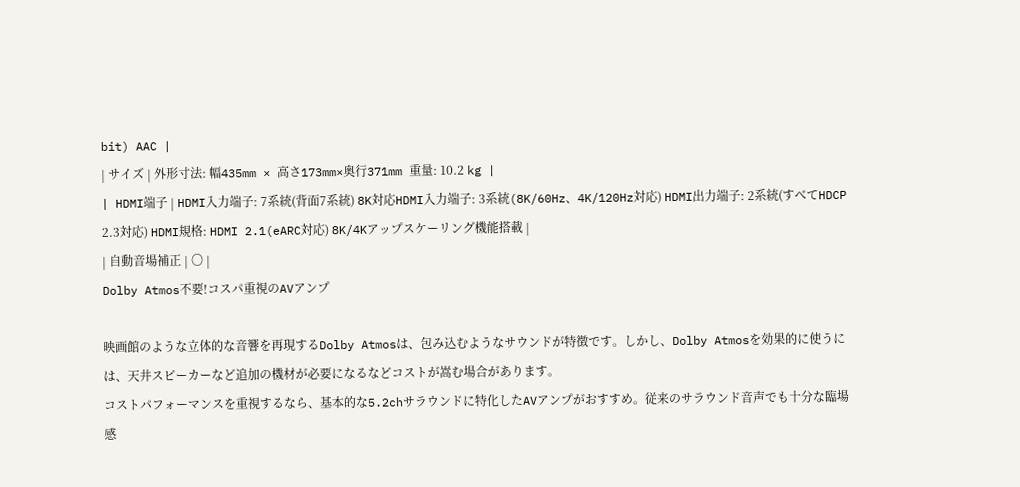bit) AAC |
| サイズ | 外形寸法: 幅435mm × 高さ173mm×奥行371mm 重量: 10.2 kg |
| HDMI端子 | HDMI入力端子: 7系統(背面7系統) 8K対応HDMI入力端子: 3系統(8K/60Hz、4K/120Hz対応) HDMI出力端子: 2系統(すべてHDCP 2.3対応) HDMI規格: HDMI 2.1(eARC対応) 8K/4Kアップスケーリング機能搭載 |
| 自動音場補正 | 〇 |
Dolby Atmos不要!コスパ重視のAVアンプ

映画館のような立体的な音響を再現するDolby Atmosは、包み込むようなサウンドが特徴です。しかし、Dolby Atmosを効果的に使うには、天井スピーカーなど追加の機材が必要になるなどコストが嵩む場合があります。
コストパフォーマンスを重視するなら、基本的な5.2chサラウンドに特化したAVアンプがおすすめ。従来のサラウンド音声でも十分な臨場感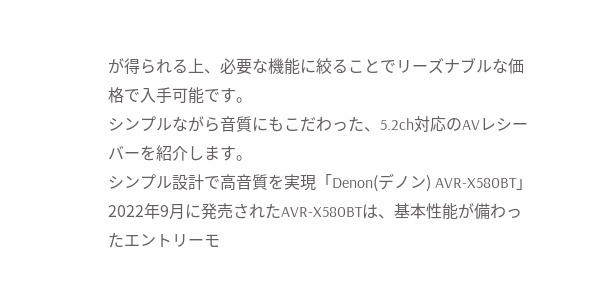が得られる上、必要な機能に絞ることでリーズナブルな価格で入手可能です。
シンプルながら音質にもこだわった、5.2ch対応のAVレシーバーを紹介します。
シンプル設計で高音質を実現「Denon(デノン) AVR-X580BT」
2022年9月に発売されたAVR-X580BTは、基本性能が備わったエントリーモ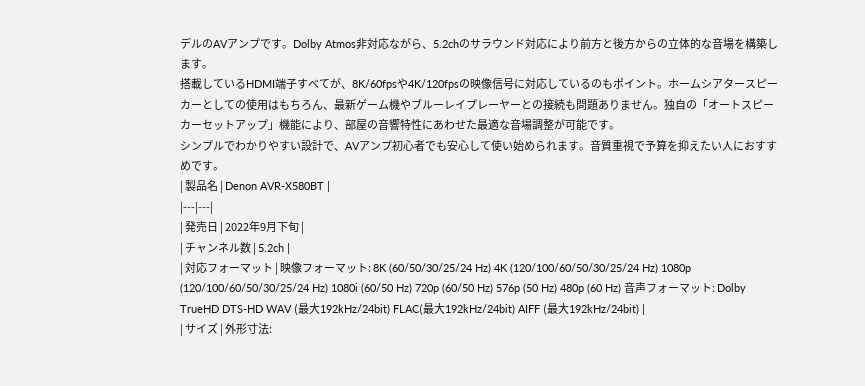デルのAVアンプです。Dolby Atmos非対応ながら、5.2chのサラウンド対応により前方と後方からの立体的な音場を構築します。
搭載しているHDMI端子すべてが、8K/60fpsや4K/120fpsの映像信号に対応しているのもポイント。ホームシアタースピーカーとしての使用はもちろん、最新ゲーム機やブルーレイプレーヤーとの接続も問題ありません。独自の「オートスピーカーセットアップ」機能により、部屋の音響特性にあわせた最適な音場調整が可能です。
シンプルでわかりやすい設計で、AVアンプ初心者でも安心して使い始められます。音質重視で予算を抑えたい人におすすめです。
| 製品名 | Denon AVR-X580BT |
|---|---|
| 発売日 | 2022年9月下旬 |
| チャンネル数 | 5.2ch |
| 対応フォーマット | 映像フォーマット: 8K (60/50/30/25/24 Hz) 4K (120/100/60/50/30/25/24 Hz) 1080p (120/100/60/50/30/25/24 Hz) 1080i (60/50 Hz) 720p (60/50 Hz) 576p (50 Hz) 480p (60 Hz) 音声フォーマット: Dolby TrueHD DTS-HD WAV (最大192kHz/24bit) FLAC(最大192kHz/24bit) AIFF (最大192kHz/24bit) |
| サイズ | 外形寸法: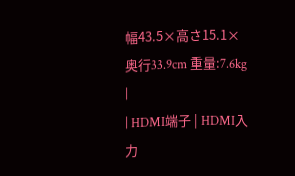幅43.5×高さ15.1×奥行33.9cm 重量:7.6kg |
| HDMI端子 | HDMI入力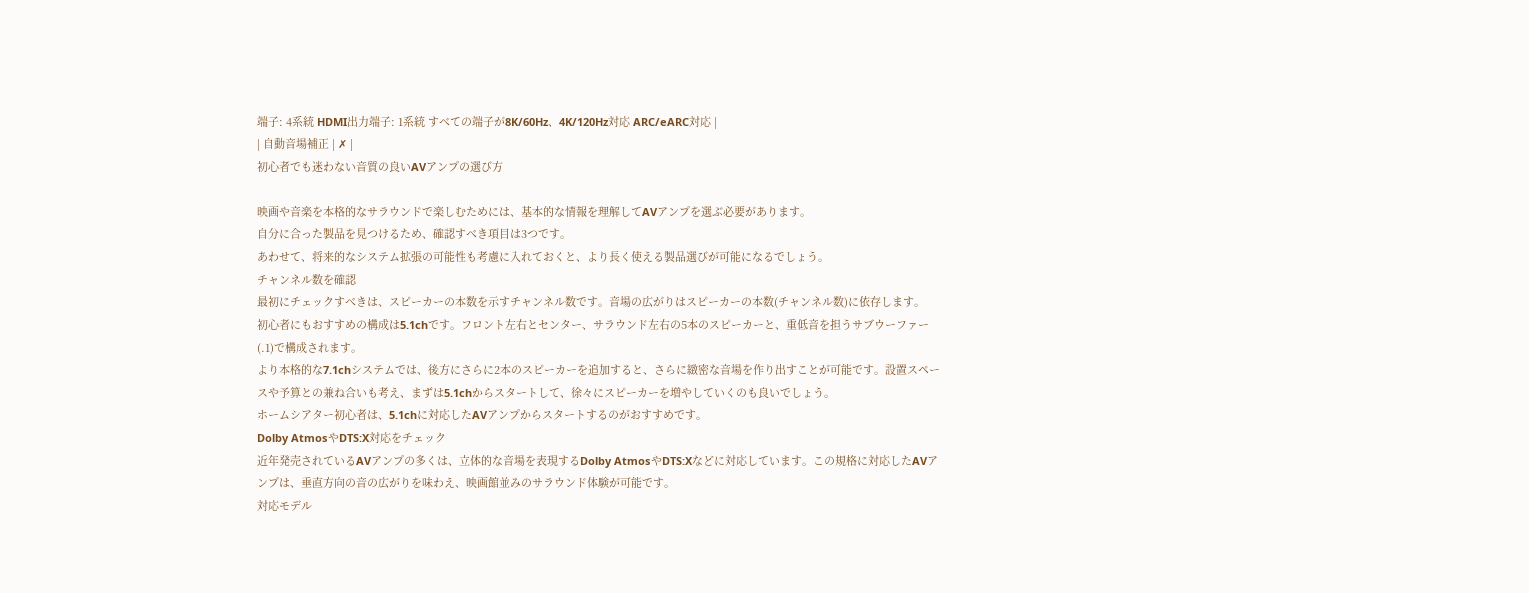端子: 4系統 HDMI出力端子: 1系統 すべての端子が8K/60Hz、4K/120Hz対応 ARC/eARC対応 |
| 自動音場補正 | ✗ |
初心者でも迷わない音質の良いAVアンプの選び方

映画や音楽を本格的なサラウンドで楽しむためには、基本的な情報を理解してAVアンプを選ぶ必要があります。
自分に合った製品を見つけるため、確認すべき項目は3つです。
あわせて、将来的なシステム拡張の可能性も考慮に入れておくと、より長く使える製品選びが可能になるでしょう。
チャンネル数を確認
最初にチェックすべきは、スピーカーの本数を示すチャンネル数です。音場の広がりはスピーカーの本数(チャンネル数)に依存します。
初心者にもおすすめの構成は5.1chです。フロント左右とセンター、サラウンド左右の5本のスピーカーと、重低音を担うサブウーファー(.1)で構成されます。
より本格的な7.1chシステムでは、後方にさらに2本のスピーカーを追加すると、さらに緻密な音場を作り出すことが可能です。設置スペースや予算との兼ね合いも考え、まずは5.1chからスタートして、徐々にスピーカーを増やしていくのも良いでしょう。
ホームシアター初心者は、5.1chに対応したAVアンプからスタートするのがおすすめです。
Dolby AtmosやDTS:X対応をチェック
近年発売されているAVアンプの多くは、立体的な音場を表現するDolby AtmosやDTS:Xなどに対応しています。この規格に対応したAVアンプは、垂直方向の音の広がりを味わえ、映画館並みのサラウンド体験が可能です。
対応モデル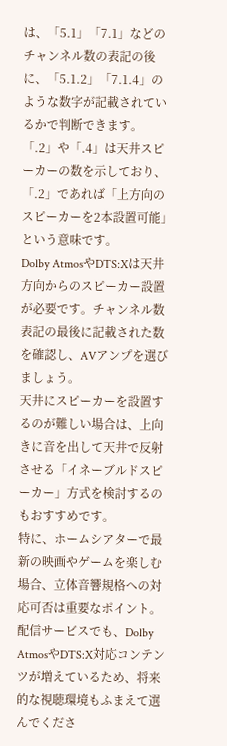は、「5.1」「7.1」などのチャンネル数の表記の後に、「5.1.2」「7.1.4」のような数字が記載されているかで判断できます。「.2」や「.4」は天井スピーカーの数を示しており、「.2」であれば「上方向のスピーカーを2本設置可能」という意味です。
Dolby AtmosやDTS:Xは天井方向からのスピーカー設置が必要です。チャンネル数表記の最後に記載された数を確認し、AVアンプを選びましょう。
天井にスピーカーを設置するのが難しい場合は、上向きに音を出して天井で反射させる「イネーブルドスピーカー」方式を検討するのもおすすめです。
特に、ホームシアターで最新の映画やゲームを楽しむ場合、立体音響規格への対応可否は重要なポイント。配信サービスでも、Dolby AtmosやDTS:X対応コンテンツが増えているため、将来的な視聴環境もふまえて選んでくださ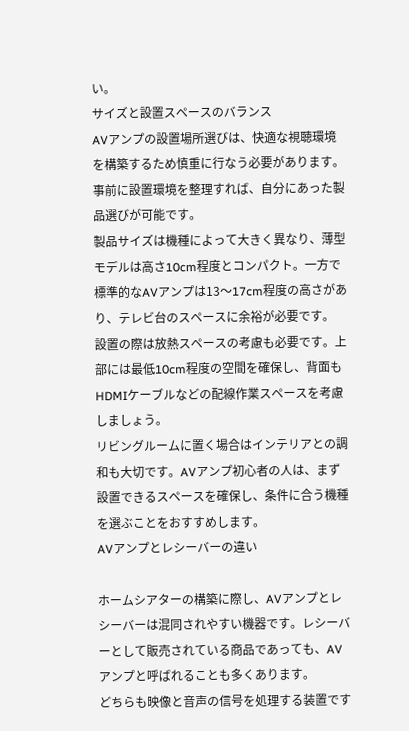い。
サイズと設置スペースのバランス
AVアンプの設置場所選びは、快適な視聴環境を構築するため慎重に行なう必要があります。事前に設置環境を整理すれば、自分にあった製品選びが可能です。
製品サイズは機種によって大きく異なり、薄型モデルは高さ10cm程度とコンパクト。一方で標準的なAVアンプは13〜17cm程度の高さがあり、テレビ台のスペースに余裕が必要です。
設置の際は放熱スペースの考慮も必要です。上部には最低10cm程度の空間を確保し、背面もHDMIケーブルなどの配線作業スペースを考慮しましょう。
リビングルームに置く場合はインテリアとの調和も大切です。AVアンプ初心者の人は、まず設置できるスペースを確保し、条件に合う機種を選ぶことをおすすめします。
AVアンプとレシーバーの違い

ホームシアターの構築に際し、AVアンプとレシーバーは混同されやすい機器です。レシーバーとして販売されている商品であっても、AVアンプと呼ばれることも多くあります。
どちらも映像と音声の信号を処理する装置です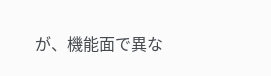が、機能面で異な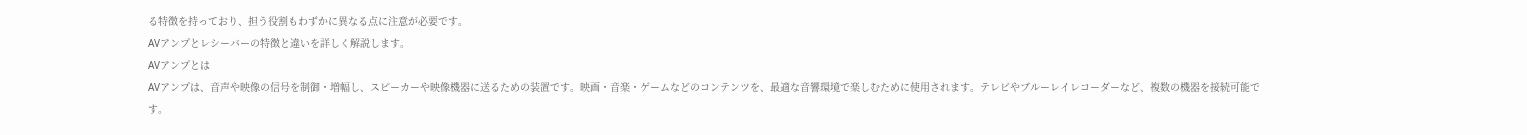る特徴を持っており、担う役割もわずかに異なる点に注意が必要です。
AVアンプとレシーバーの特徴と違いを詳しく解説します。
AVアンプとは
AVアンプは、音声や映像の信号を制御・増幅し、スピーカーや映像機器に送るための装置です。映画・音楽・ゲームなどのコンテンツを、最適な音響環境で楽しむために使用されます。テレビやブルーレイレコーダーなど、複数の機器を接続可能です。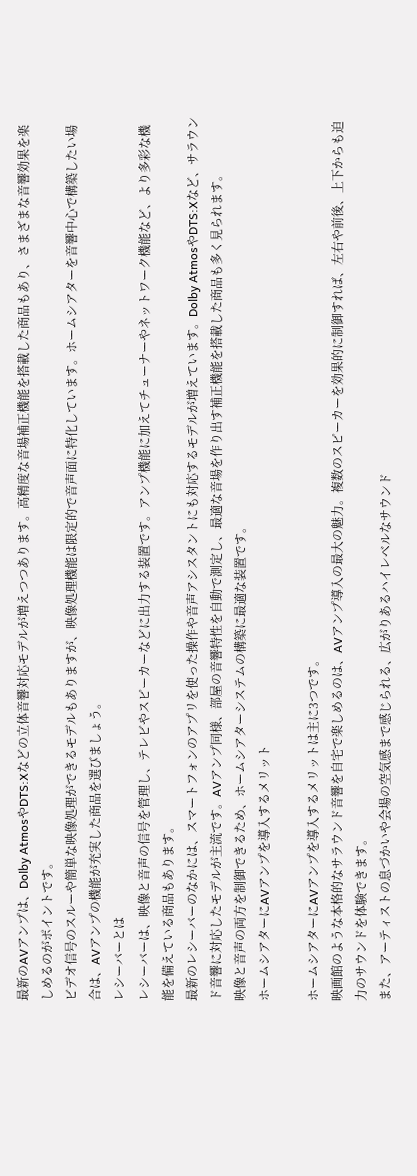最新のAVアンプは、Dolby AtmosやDTS:Xなどの立体音響対応モデルが増えつつあります。高精度な音場補正機能を搭載した商品もあり、さまざまな音響効果を楽しめるのがポイントです。
ビデオ信号のスルーや簡単な映像処理ができるモデルもありますが、映像処理機能は限定的で音声面に特化しています。ホームシアターを音響中心で構築したい場合は、AVアンプの機能が充実した商品を選びましょう。
レシーバーとは
レシーバーは、映像と音声の信号を管理し、テレビやスピーカーなどに出力する装置です。アンプ機能に加えてチューナーやネットワーク機能など、より多彩な機能を備えている商品もあります。
最新のレシーバーのなかには、スマートフォンのアプリを使った操作や音声アシスタントにも対応するモデルが増えています。Dolby AtmosやDTS:Xなど、サラウンド音響に対応したモデルが主流です。AVアンプ同様、部屋の音響特性を自動で測定し、最適な音場を作り出す補正機能を搭載した商品も多く見られます。
映像と音声の両方を制御できるため、ホームシアターシステムの構築に最適な装置です。
ホームシアターにAVアンプを導入するメリット

ホームシアターにAVアンプを導入するメリットは主に3つです。
映画館のような本格的なサラウンド音響を自宅で楽しめるのは、AVアンプ導入の最大の魅力。複数のスピーカーを効果的に制御すれば、左右や前後、上下からも迫力のサウンドを体験できます。
また、アーティストの息づかいや会場の空気感まで感じられる、広がりあるハイレベルなサウンド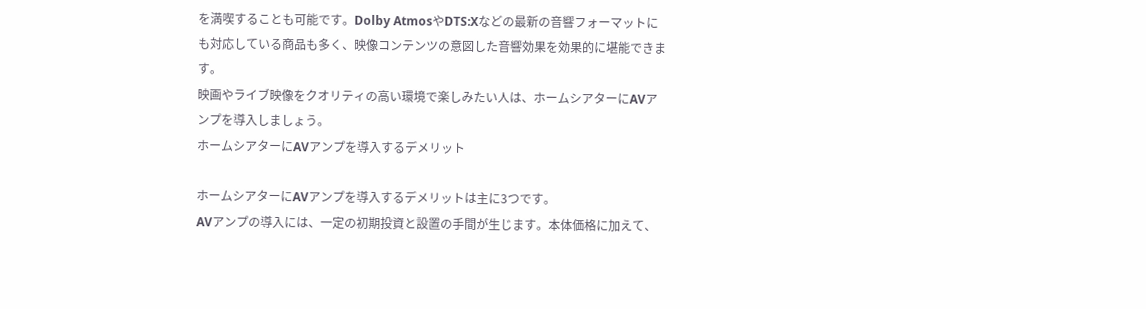を満喫することも可能です。Dolby AtmosやDTS:Xなどの最新の音響フォーマットにも対応している商品も多く、映像コンテンツの意図した音響効果を効果的に堪能できます。
映画やライブ映像をクオリティの高い環境で楽しみたい人は、ホームシアターにAVアンプを導入しましょう。
ホームシアターにAVアンプを導入するデメリット

ホームシアターにAVアンプを導入するデメリットは主に3つです。
AVアンプの導入には、一定の初期投資と設置の手間が生じます。本体価格に加えて、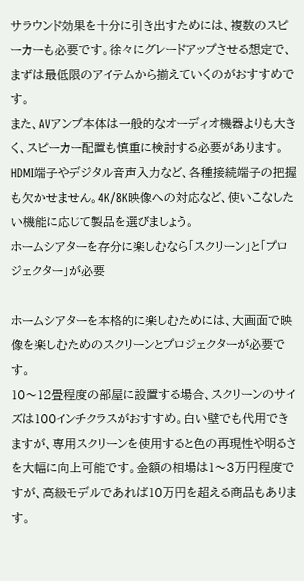サラウンド効果を十分に引き出すためには、複数のスピーカーも必要です。徐々にグレードアップさせる想定で、まずは最低限のアイテムから揃えていくのがおすすめです。
また、AVアンプ本体は一般的なオーディオ機器よりも大きく、スピーカー配置も慎重に検討する必要があります。
HDMI端子やデジタル音声入力など、各種接続端子の把握も欠かせません。4K/8K映像への対応など、使いこなしたい機能に応じて製品を選びましょう。
ホームシアターを存分に楽しむなら「スクリーン」と「プロジェクター」が必要

ホームシアターを本格的に楽しむためには、大画面で映像を楽しむためのスクリーンとプロジェクターが必要です。
10〜12畳程度の部屋に設置する場合、スクリーンのサイズは100インチクラスがおすすめ。白い壁でも代用できますが、専用スクリーンを使用すると色の再現性や明るさを大幅に向上可能です。金額の相場は1〜3万円程度ですが、高級モデルであれば10万円を超える商品もあります。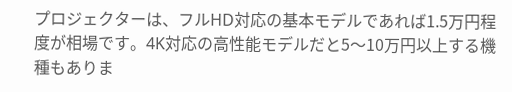プロジェクターは、フルHD対応の基本モデルであれば1.5万円程度が相場です。4K対応の高性能モデルだと5〜10万円以上する機種もありま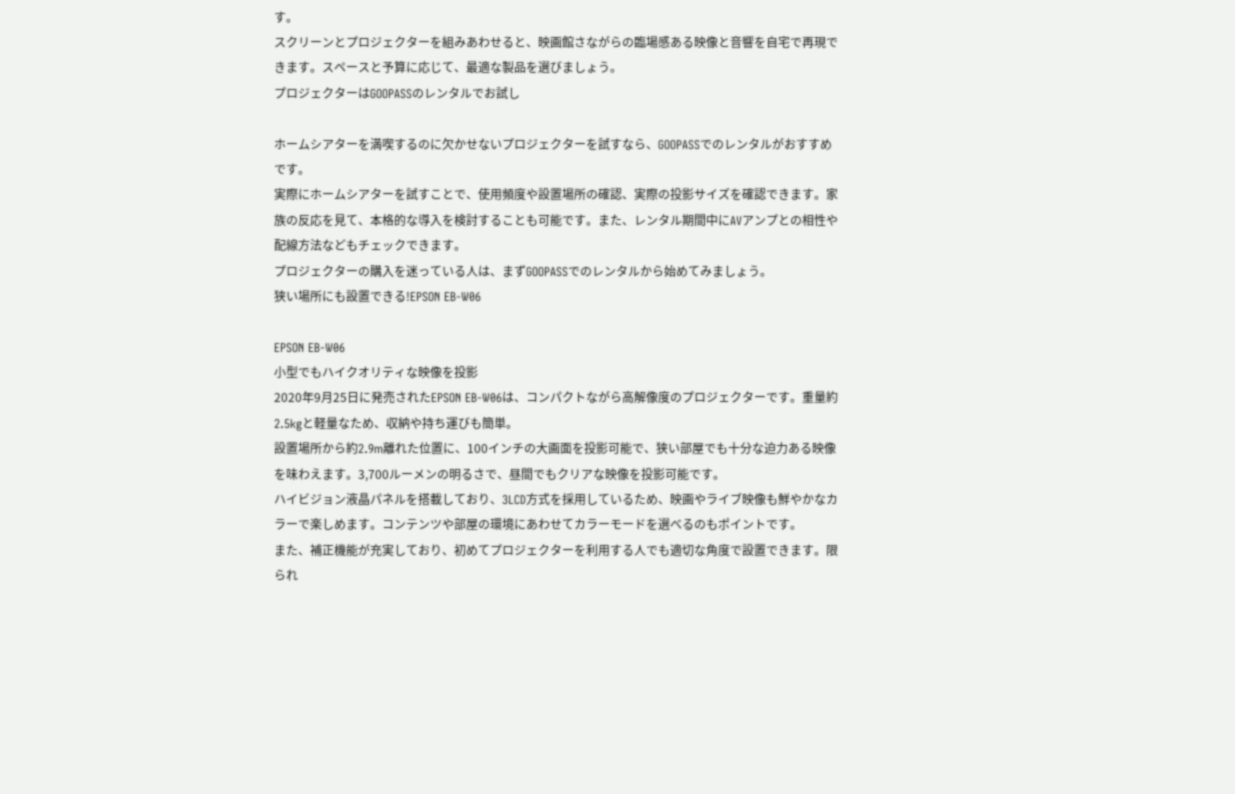す。
スクリーンとプロジェクターを組みあわせると、映画館さながらの臨場感ある映像と音響を自宅で再現できます。スペースと予算に応じて、最適な製品を選びましょう。
プロジェクターはGOOPASSのレンタルでお試し

ホームシアターを満喫するのに欠かせないプロジェクターを試すなら、GOOPASSでのレンタルがおすすめです。
実際にホームシアターを試すことで、使用頻度や設置場所の確認、実際の投影サイズを確認できます。家族の反応を見て、本格的な導入を検討することも可能です。また、レンタル期間中にAVアンプとの相性や配線方法などもチェックできます。
プロジェクターの購入を迷っている人は、まずGOOPASSでのレンタルから始めてみましょう。
狭い場所にも設置できる!EPSON EB-W06

EPSON EB-W06
小型でもハイクオリティな映像を投影
2020年9月25日に発売されたEPSON EB-W06は、コンパクトながら高解像度のプロジェクターです。重量約2.5kgと軽量なため、収納や持ち運びも簡単。
設置場所から約2.9m離れた位置に、100インチの大画面を投影可能で、狭い部屋でも十分な迫力ある映像を味わえます。3,700ルーメンの明るさで、昼間でもクリアな映像を投影可能です。
ハイビジョン液晶パネルを搭載しており、3LCD方式を採用しているため、映画やライブ映像も鮮やかなカラーで楽しめます。コンテンツや部屋の環境にあわせてカラーモードを選べるのもポイントです。
また、補正機能が充実しており、初めてプロジェクターを利用する人でも適切な角度で設置できます。限られ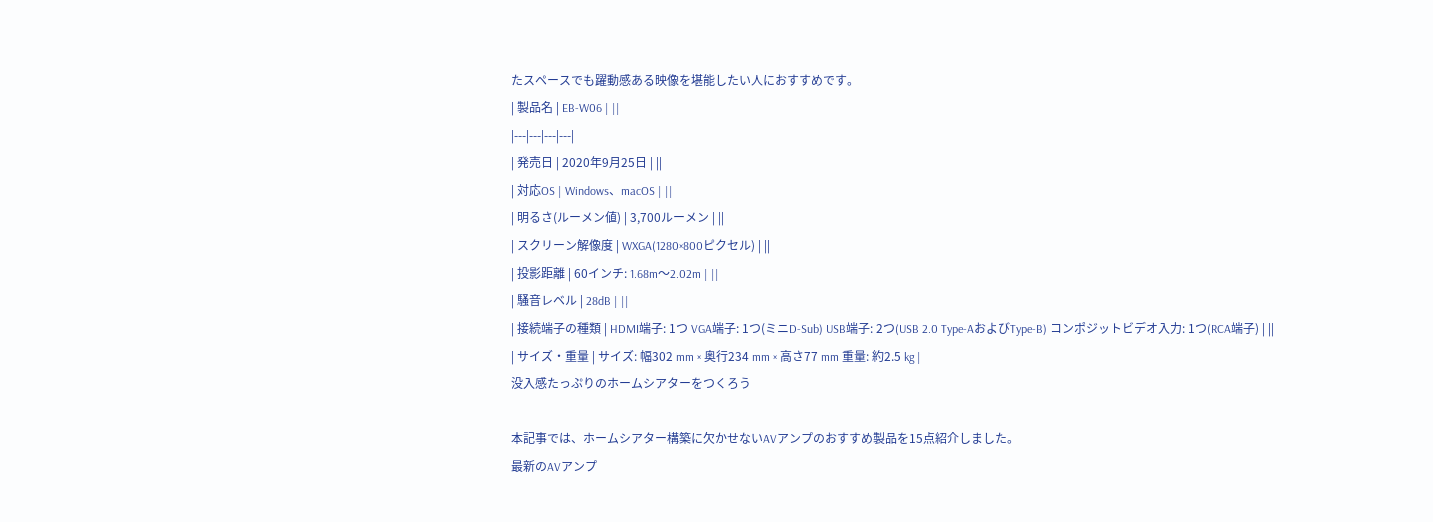たスペースでも躍動感ある映像を堪能したい人におすすめです。
| 製品名 | EB-W06 | ||
|---|---|---|---|
| 発売日 | 2020年9月25日 | ||
| 対応OS | Windows、macOS | ||
| 明るさ(ルーメン値) | 3,700ルーメン | ||
| スクリーン解像度 | WXGA(1280×800ピクセル) | ||
| 投影距離 | 60インチ: 1.68m〜2.02m | ||
| 騒音レベル | 28dB | ||
| 接続端子の種類 | HDMI端子: 1つ VGA端子: 1つ(ミニD-Sub) USB端子: 2つ(USB 2.0 Type-AおよびType-B) コンポジットビデオ入力: 1つ(RCA端子) | ||
| サイズ・重量 | サイズ: 幅302 mm × 奥行234 mm × 高さ77 mm 重量: 約2.5 kg |
没入感たっぷりのホームシアターをつくろう

本記事では、ホームシアター構築に欠かせないAVアンプのおすすめ製品を15点紹介しました。
最新のAVアンプ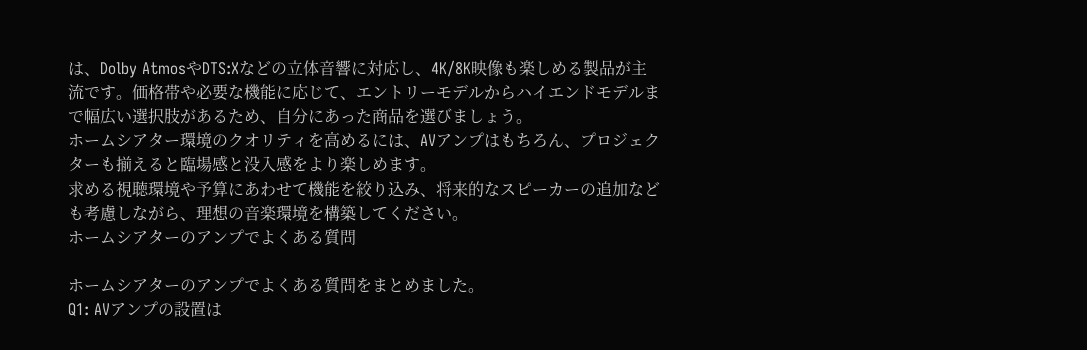は、Dolby AtmosやDTS:Xなどの立体音響に対応し、4K/8K映像も楽しめる製品が主流です。価格帯や必要な機能に応じて、エントリーモデルからハイエンドモデルまで幅広い選択肢があるため、自分にあった商品を選びましょう。
ホームシアター環境のクオリティを高めるには、AVアンプはもちろん、プロジェクターも揃えると臨場感と没入感をより楽しめます。
求める視聴環境や予算にあわせて機能を絞り込み、将来的なスピーカーの追加なども考慮しながら、理想の音楽環境を構築してください。
ホームシアターのアンプでよくある質問

ホームシアターのアンプでよくある質問をまとめました。
Q1: AVアンプの設置は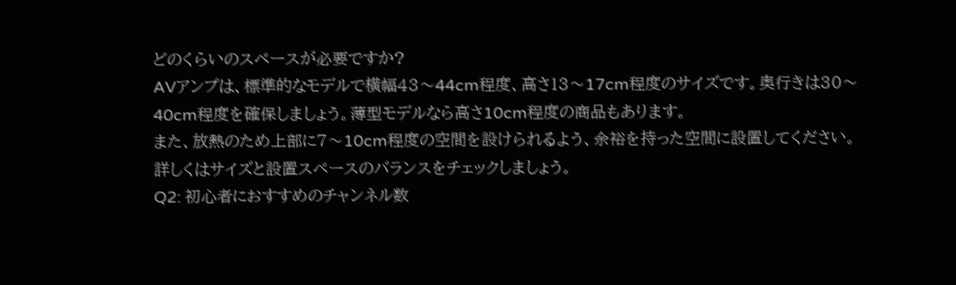どのくらいのスペースが必要ですか?
AVアンプは、標準的なモデルで横幅43〜44cm程度、高さ13〜17cm程度のサイズです。奥行きは30〜40cm程度を確保しましょう。薄型モデルなら高さ10cm程度の商品もあります。
また、放熱のため上部に7〜10cm程度の空間を設けられるよう、余裕を持った空間に設置してください。
詳しくはサイズと設置スペースのバランスをチェックしましょう。
Q2: 初心者におすすめのチャンネル数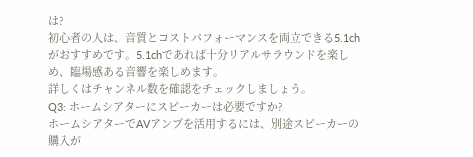は?
初心者の人は、音質とコストパフォーマンスを両立できる5.1chがおすすめです。5.1chであれば十分リアルサラウンドを楽しめ、臨場感ある音響を楽しめます。
詳しくはチャンネル数を確認をチェックしましょう。
Q3: ホームシアターにスピーカーは必要ですか?
ホームシアターでAVアンプを活用するには、別途スピーカーの購入が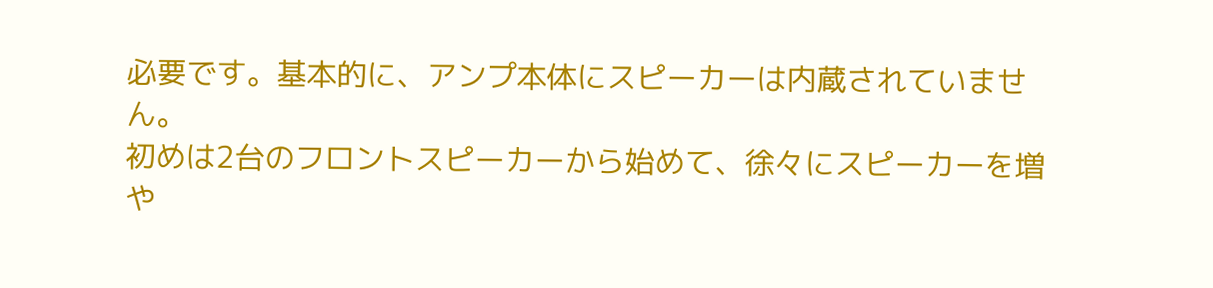必要です。基本的に、アンプ本体にスピーカーは内蔵されていません。
初めは2台のフロントスピーカーから始めて、徐々にスピーカーを増や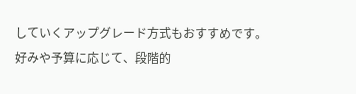していくアップグレード方式もおすすめです。好みや予算に応じて、段階的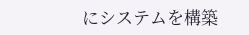にシステムを構築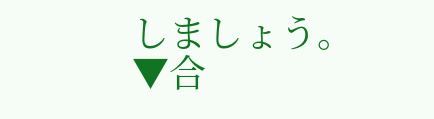しましょう。
▼合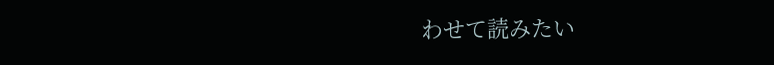わせて読みたい